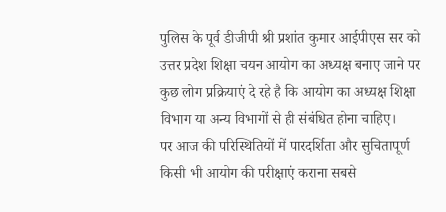पुलिस के पूर्व डीजीपी श्री प्रशांत कुमार आईपीएस सर को उत्तर प्रदेश शिक्षा चयन आयोग का अध्यक्ष बनाए जाने पर कुछ लोग प्रक्रियाएं दे रहे है कि आयोग का अध्यक्ष शिक्षा विभाग या अन्य विभागों से ही संबंधित होना चाहिए।
पर आज की परिस्थितियों में पारदर्शिता और सुचितापूर्ण किसी भी आयोग की परीक्षाएं कराना सबसे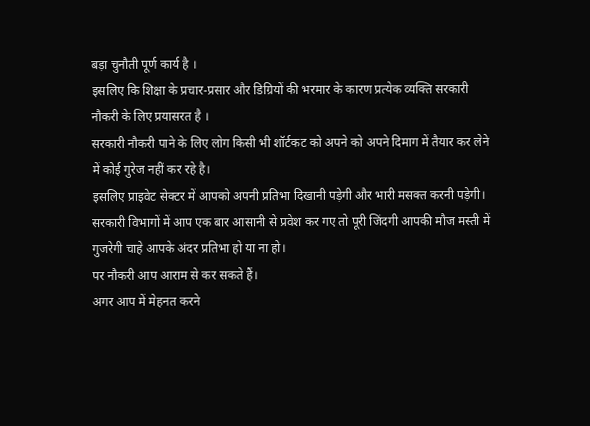बड़ा चुनौती पूर्ण कार्य है ।
इसलिए कि शिक्षा के प्रचार-प्रसार और डिग्रियों की भरमार के कारण प्रत्येक व्यक्ति सरकारी नौकरी के लिए प्रयासरत है ।
सरकारी नौकरी पाने के लिए लोग किसी भी शॉर्टकट को अपने को अपने दिमाग में तैयार कर लेने में कोई गुरेज नहीं कर रहे है।
इसलिए प्राइवेट सेक्टर में आपको अपनी प्रतिभा दिखानी पड़ेगी और भारी मसक्त करनी पड़ेगी।
सरकारी विभागों में आप एक बार आसानी से प्रवेश कर गए तो पूरी जिंदगी आपकी मौज मस्ती में गुजरेगी चाहे आपके अंदर प्रतिभा हो या ना हो।
पर नौकरी आप आराम से कर सकते हैं।
अगर आप में मेहनत करने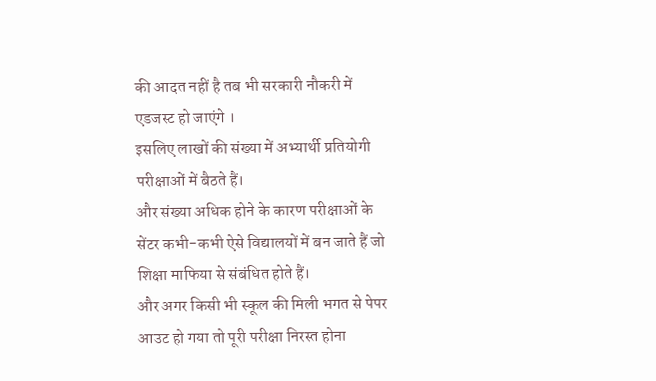की आदत नहीं है तब भी सरकारी नौकरी में एडजस्ट हो जाएंगे ।
इसलिए लाखों की संख्या में अभ्यार्थी प्रतियोगी परीक्षाओं में बैठते हैं।
और संख्या अधिक होने के कारण परीक्षाओं के सेंटर कभी-कभी ऐसे विद्यालयों में बन जाते हैं जो शिक्षा माफिया से संबंधित होते हैं।
और अगर किसी भी स्कूल की मिली भगत से पेपर आउट हो गया तो पूरी परीक्षा निरस्त होना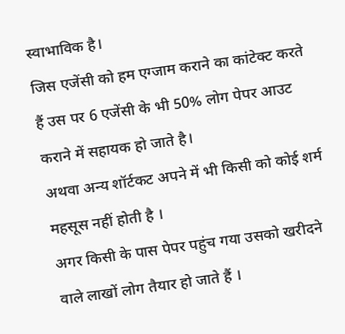स्वाभाविक है।
जिस एजेंसी को हम एग्जाम कराने का कांटेक्ट करते हैं उस पर 6 एजेंसी के भी 50% लोग पेपर आउट कराने में सहायक हो जाते है।
अथवा अन्य शॉर्टकट अपने में भी किसी को कोई शर्म महसूस नहीं होती है ।
अगर किसी के पास पेपर पहुंच गया उसको खरीदने वाले लाखों लोग तैयार हो जाते हैं ।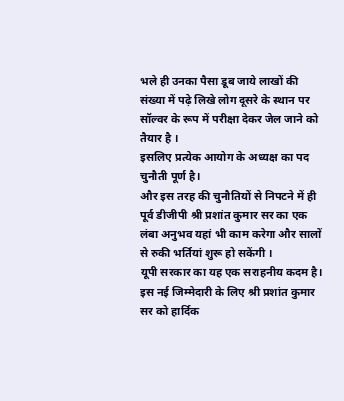भले ही उनका पैसा डूब जाये लाखों की संख्या में पढ़े लिखे लोग दूसरे के स्थान पर सॉल्वर के रूप में परीक्षा देकर जेल जाने को तैयार है ।
इसलिए प्रत्येक आयोग के अध्यक्ष का पद चुनौती पूर्ण है।
और इस तरह की चुनौतियों से निपटने में ही पूर्व डीजीपी श्री प्रशांत कुमार सर का एक लंबा अनुभव यहां भी काम करेगा और सालों से रुकी भर्तियां शुरू हो सकेंगी ।
यूपी सरकार का यह एक सराहनीय कदम है।
इस नई जिम्मेदारी के लिए श्री प्रशांत कुमार सर को हार्दिक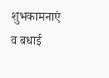शुभकामनाएं व बधाई